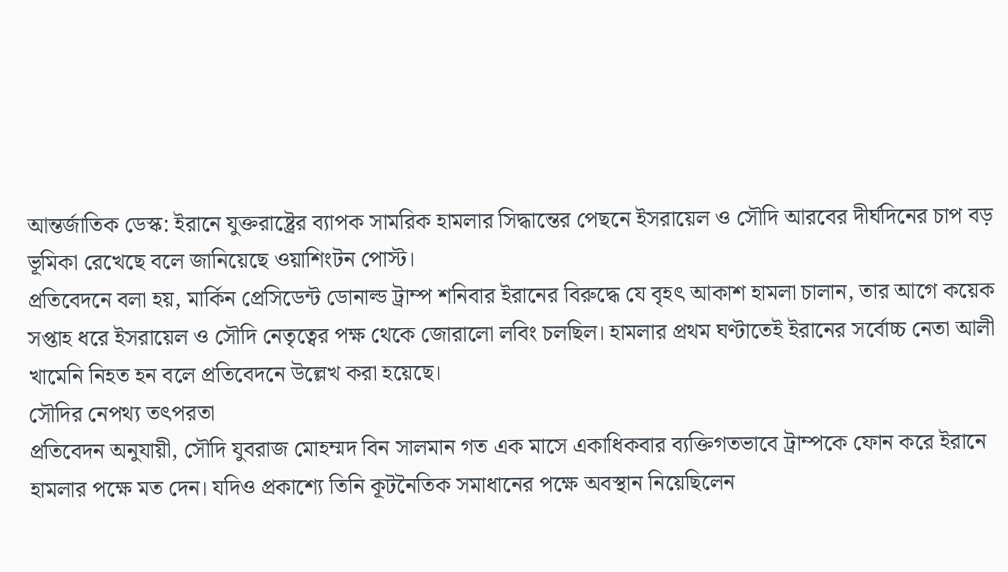আন্তর্জাতিক ডেস্ক: ইরানে যুক্তরাষ্ট্রের ব্যাপক সামরিক হামলার সিদ্ধান্তের পেছনে ইসরায়েল ও সৌদি আরবের দীর্ঘদিনের চাপ বড় ভূমিকা রেখেছে বলে জানিয়েছে ওয়াশিংটন পোস্ট।
প্রতিবেদনে বলা হয়, মার্কিন প্রেসিডেন্ট ডোনাল্ড ট্রাম্প শনিবার ইরানের বিরুদ্ধে যে বৃহৎ আকাশ হামলা চালান, তার আগে কয়েক সপ্তাহ ধরে ইসরায়েল ও সৌদি নেতৃত্বের পক্ষ থেকে জোরালো লবিং চলছিল। হামলার প্রথম ঘণ্টাতেই ইরানের সর্বোচ্চ নেতা আলী খামেনি নিহত হন বলে প্রতিবেদনে উল্লেখ করা হয়েছে।
সৌদির নেপথ্য তৎপরতা
প্রতিবেদন অনুযায়ী, সৌদি যুবরাজ মোহম্মদ বিন সালমান গত এক মাসে একাধিকবার ব্যক্তিগতভাবে ট্রাম্পকে ফোন করে ইরানে হামলার পক্ষে মত দেন। যদিও প্রকাশ্যে তিনি কূটনৈতিক সমাধানের পক্ষে অবস্থান নিয়েছিলেন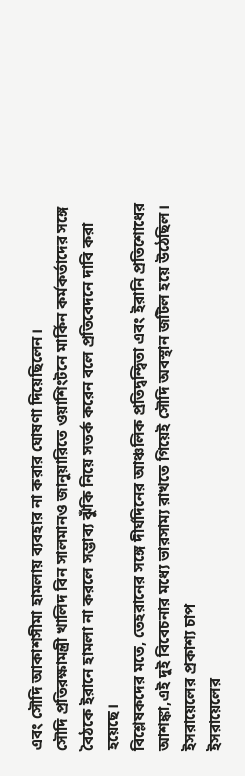এবং সৌদি আকাশসীমা হামলায় ব্যবহার না করার ঘোষণা দিয়েছিলেন।
সৌদি প্রতিরক্ষামন্ত্রী খালিদ বিন সালমানও জানুয়ারিতে ওয়াশিংটনে মার্কিন কর্মকর্তাদের সঙ্গে বৈঠকে ইরানে হামলা না করলে সম্ভাব্য ঝুঁকি নিয়ে সতর্ক করেন বলে প্রতিবেদনে দাবি করা হয়েছে।
বিশ্লেষকদের মতে, তেহরানের সঙ্গে দীর্ঘদিনের আঞ্চলিক প্রতিদ্বন্দ্বিতা এবং ইরানি প্রতিশোধের আশঙ্কা,এই দুই বিবেচনার মধ্যে ভারসাম্য রাখতে গিয়েই সৌদি অবস্থান জটিল হয়ে উঠেছিল।
ইসরায়েলের প্রকাশ্য চাপ
ইসরায়েলের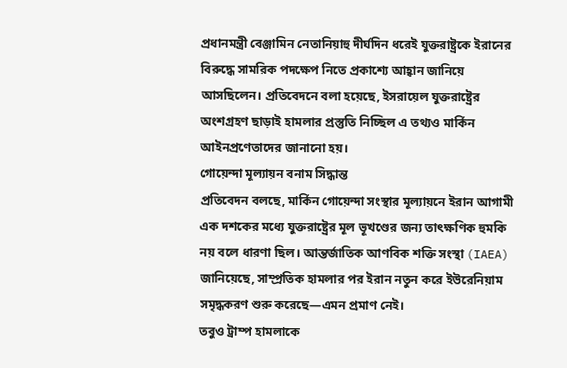প্রধানমন্ত্রী বেঞ্জামিন নেতানিয়াহু দীর্ঘদিন ধরেই যুক্তরাষ্ট্রকে ইরানের বিরুদ্ধে সামরিক পদক্ষেপ নিতে প্রকাশ্যে আহ্বান জানিয়ে আসছিলেন। প্রতিবেদনে বলা হয়েছে, ইসরায়েল যুক্তরাষ্ট্রের অংশগ্রহণ ছাড়াই হামলার প্রস্তুতি নিচ্ছিল এ তথ্যও মার্কিন আইনপ্রণেতাদের জানানো হয়।
গোয়েন্দা মূল্যায়ন বনাম সিদ্ধান্ত
প্রতিবেদন বলছে, মার্কিন গোয়েন্দা সংস্থার মূল্যায়নে ইরান আগামী এক দশকের মধ্যে যুক্তরাষ্ট্রের মূল ভূখণ্ডের জন্য তাৎক্ষণিক হুমকি নয় বলে ধারণা ছিল। আন্তর্জাতিক আণবিক শক্তি সংস্থা (IAEA) জানিয়েছে, সাম্প্রতিক হামলার পর ইরান নতুন করে ইউরেনিয়াম সমৃদ্ধকরণ শুরু করেছে—এমন প্রমাণ নেই।
তবুও ট্রাম্প হামলাকে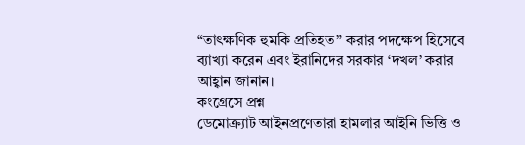“তাৎক্ষণিক হুমকি প্রতিহত” করার পদক্ষেপ হিসেবে ব্যাখ্যা করেন এবং ইরানিদের সরকার ‘দখল’ করার আহ্বান জানান।
কংগ্রেসে প্রশ্ন
ডেমোক্র্যাট আইনপ্রণেতারা হামলার আইনি ভিত্তি ও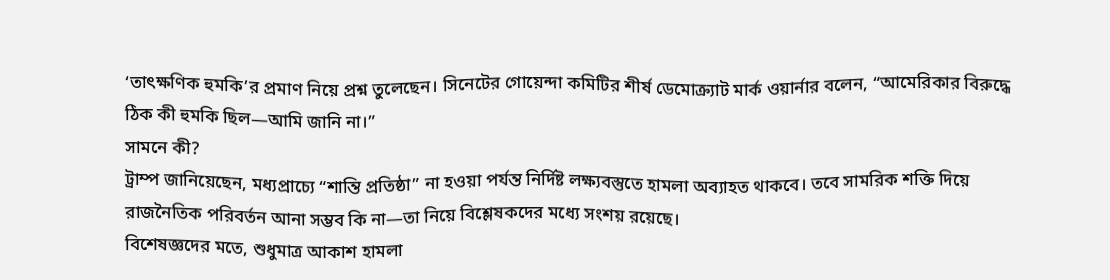‘তাৎক্ষণিক হুমকি’র প্রমাণ নিয়ে প্রশ্ন তুলেছেন। সিনেটের গোয়েন্দা কমিটির শীর্ষ ডেমোক্র্যাট মার্ক ওয়ার্নার বলেন, “আমেরিকার বিরুদ্ধে ঠিক কী হুমকি ছিল—আমি জানি না।”
সামনে কী?
ট্রাম্প জানিয়েছেন, মধ্যপ্রাচ্যে “শান্তি প্রতিষ্ঠা” না হওয়া পর্যন্ত নির্দিষ্ট লক্ষ্যবস্তুতে হামলা অব্যাহত থাকবে। তবে সামরিক শক্তি দিয়ে রাজনৈতিক পরিবর্তন আনা সম্ভব কি না—তা নিয়ে বিশ্লেষকদের মধ্যে সংশয় রয়েছে।
বিশেষজ্ঞদের মতে, শুধুমাত্র আকাশ হামলা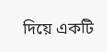দিয়ে একটি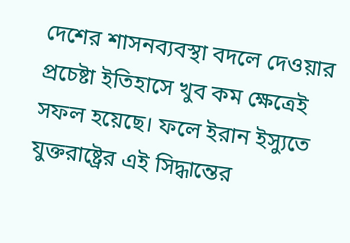দেশের শাসনব্যবস্থা বদলে দেওয়ার প্রচেষ্টা ইতিহাসে খুব কম ক্ষেত্রেই সফল হয়েছে। ফলে ইরান ইস্যুতে যুক্তরাষ্ট্রের এই সিদ্ধান্তের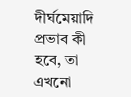দীর্ঘমেয়াদি প্রভাব কী হবে, তা এখনো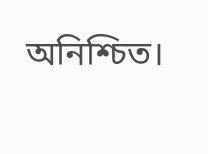অনিশ্চিত।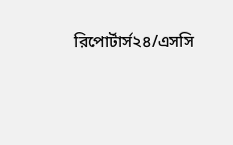রিপোর্টার্স২৪/এসসি